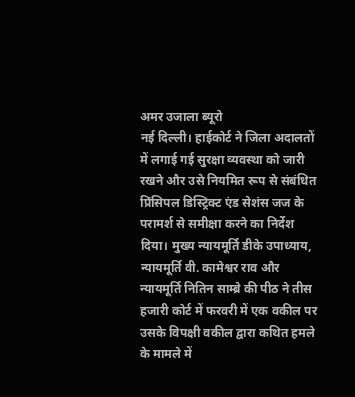अमर उजाला ब्यूरो
नई दिल्ली। हाईकोर्ट ने जिला अदालतों में लगाई गई सुरक्षा व्यवस्था को जारी रखने और उसे नियमित रूप से संबंधित प्रिंसिपल डिस्ट्रिक्ट एंड सेशंस जज के परामर्श से समीक्षा करने का निर्देश दिया। मुख्य न्यायमूर्ति डीके उपाध्याय, न्यायमूर्ति वी. कामेश्वर राव और न्यायमूर्ति नितिन साम्ब्रे की पीठ ने तीस हजारी कोर्ट में फरवरी में एक वकील पर उसके विपक्षी वकील द्वारा कथित हमले के मामले में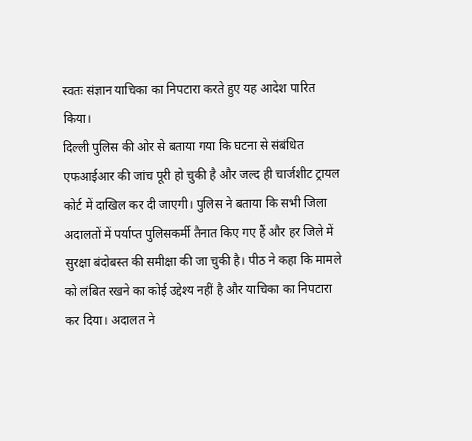स्वतः संज्ञान याचिका का निपटारा करते हुए यह आदेश पारित किया।
दिल्ली पुलिस की ओर से बताया गया कि घटना से संबंधित एफआईआर की जांच पूरी हो चुकी है और जल्द ही चार्जशीट ट्रायल कोर्ट में दाखिल कर दी जाएगी। पुलिस ने बताया कि सभी जिला अदालतों में पर्याप्त पुलिसकर्मी तैनात किए गए हैं और हर जिले में सुरक्षा बंदोबस्त की समीक्षा की जा चुकी है। पीठ ने कहा कि मामले को लंबित रखने का कोई उद्देश्य नहीं है और याचिका का निपटारा कर दिया। अदालत ने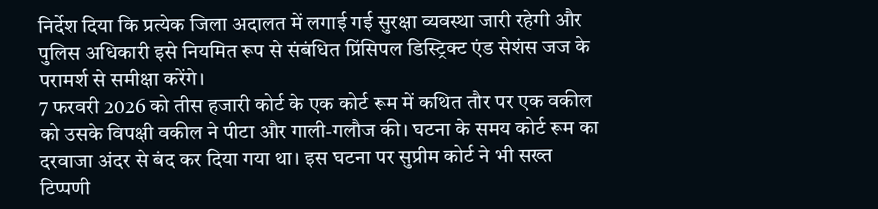निर्देश दिया कि प्रत्येक जिला अदालत में लगाई गई सुरक्षा व्यवस्था जारी रहेगी और पुलिस अधिकारी इसे नियमित रूप से संबंधित प्रिंसिपल डिस्ट्रिक्ट एंड सेशंस जज के परामर्श से समीक्षा करेंगे।
7 फरवरी 2026 को तीस हजारी कोर्ट के एक कोर्ट रूम में कथित तौर पर एक वकील को उसके विपक्षी वकील ने पीटा और गाली-गलौज की। घटना के समय कोर्ट रूम का दरवाजा अंदर से बंद कर दिया गया था। इस घटना पर सुप्रीम कोर्ट ने भी सख्त टिप्पणी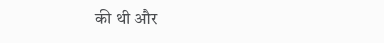की थी और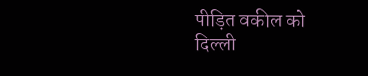पीड़ित वकील को दिल्ली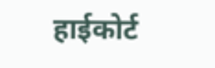हाईकोर्ट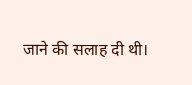जाने की सलाह दी थी।